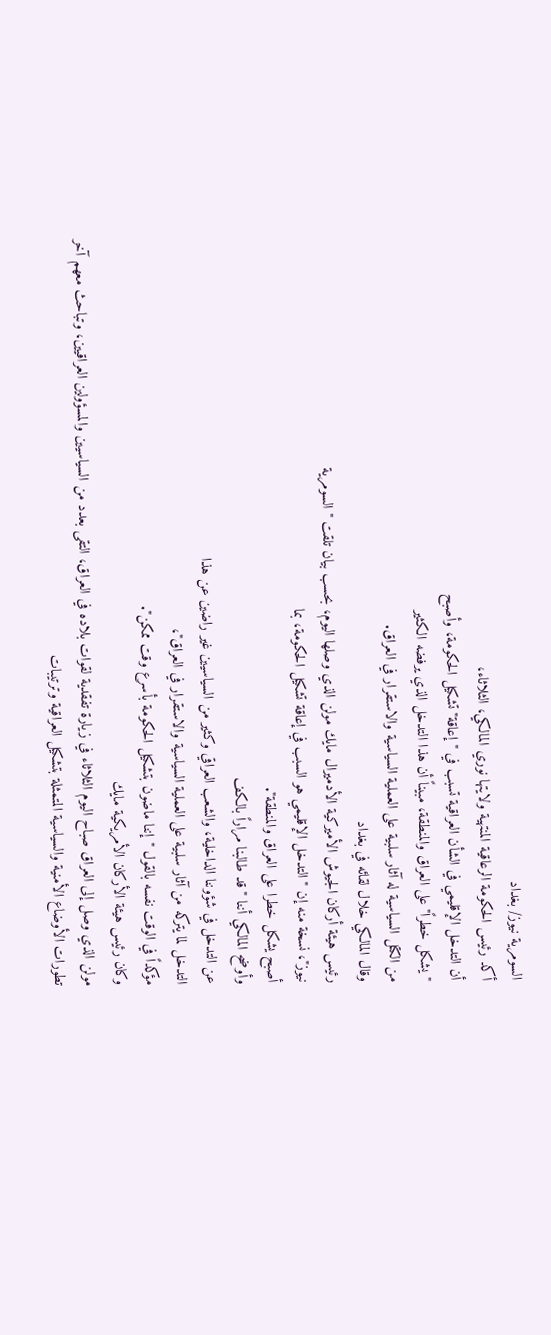السومرية نيوز/ بغداد
أكد رئيس الحكومة الرعاقية المنتهية ولايتها نوري المالكي، الثلاثاء،
أن التدخل الإقليمي في الشأن العراقية تسبب في "إعاقة" تشكيل الحكومة، وأصبح
"يشكل خطراً" على العراق والمنطقة، مبيناً أن هذا التدخل الذي يرفضه الكثير
من الكتل السياسية له آثار سلبية على العملية السياسية والاستقرار في العراق.
وقال المالكي خلال لقائه في بغداد
رئيس هيئة أركان الجيوش الأميركية الأدميرال مايك مولن الذي وصلها اليوم، بحسب بيان تلقت "السومرية
نيوز"، نسخة منه إن "التدخل الإقليمي هو السبب في إعاقة تشكيل الحكومة، بما
أصبح يشكل خطرا على العراق والمنطقة".
وأوضح المالكي أننا "قد طالبنا مراراً بالكف
عن التدخل في شؤوننا الداخلية، والشعب العراقي وكثير من السياسيين غير راضين عن هذا
التدخل لما يتركه من آثار سلبية على العملية السياسية والاستقرار في العراق"،
مؤكداً في الوقت نفسه بالقول "إننا ماضون بتشكيل الحكومة بأسرع وقت ممكن".
وكان رئيس هيئة الأركان الأمريكية مايك
مولن الذي وصل إلى العراق صباح اليوم الثلاثاء في زيارة تفقدية لقوات بلاده في العراق، التقى بعدد من السياسيين والمسؤولين العراقيين، وتباحث معهم آخر
تطورات الأوضاع الأمنية والسياسية المتمثلة بتشكيل العراقية وترتيبات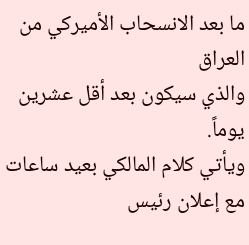ما بعد الانسحاب الأميركي من العراق
والذي سيكون بعد أقل عشرين يوماً.
ويأتي كلام المالكي بعيد ساعات مع إعلان رئيس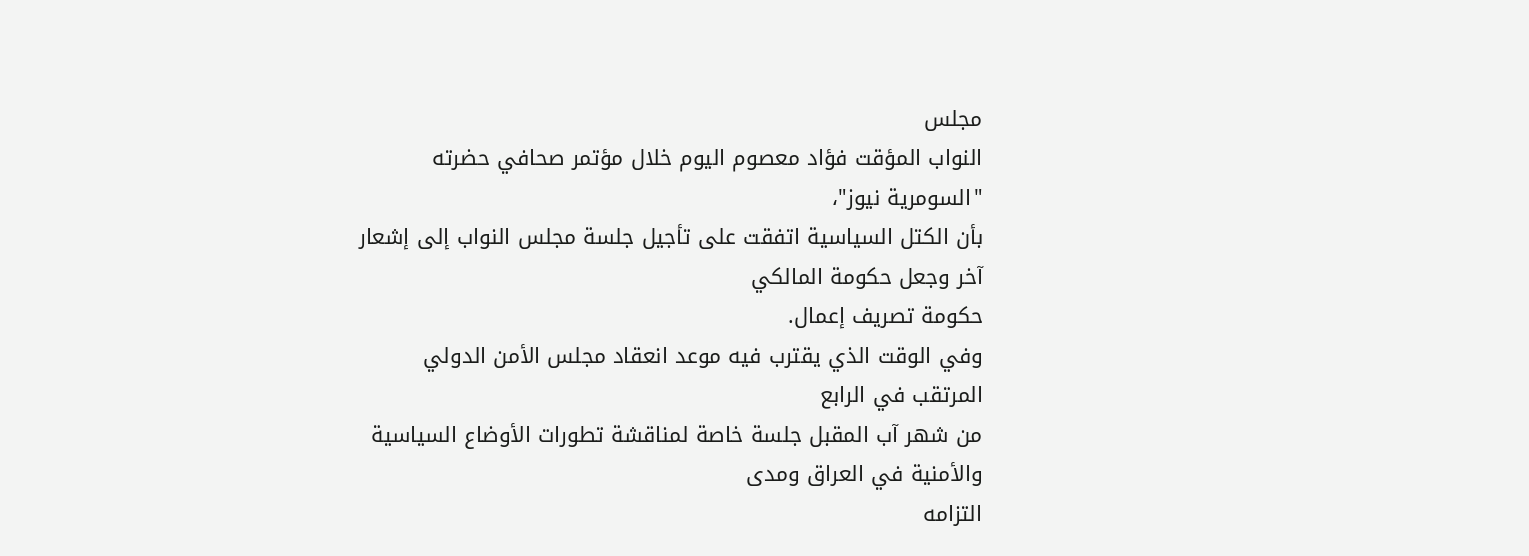مجلس
النواب المؤقت فؤاد معصوم اليوم خلال مؤتمر صحافي حضرته "السومرية نيوز"،
بأن الكتل السياسية اتفقت على تأجيل جلسة مجلس النواب إلى إشعار آخر وجعل حكومة المالكي
حكومة تصريف إعمال.
وفي الوقت الذي يقترب فيه موعد انعقاد مجلس الأمن الدولي المرتقب في الرابع
من شهر آب المقبل جلسة خاصة لمناقشة تطورات الأوضاع السياسية والأمنية في العراق ومدى
التزامه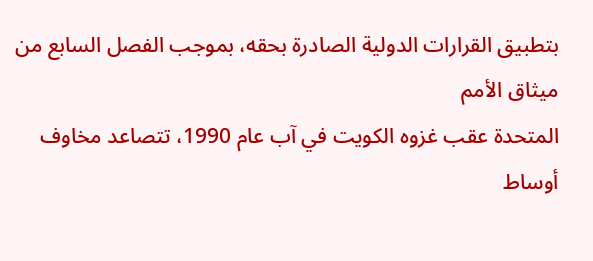بتطبيق القرارات الدولية الصادرة بحقه، بموجب الفصل السابع من ميثاق الأمم
المتحدة عقب غزوه الكويت في آب عام 1990، تتصاعد مخاوف أوساط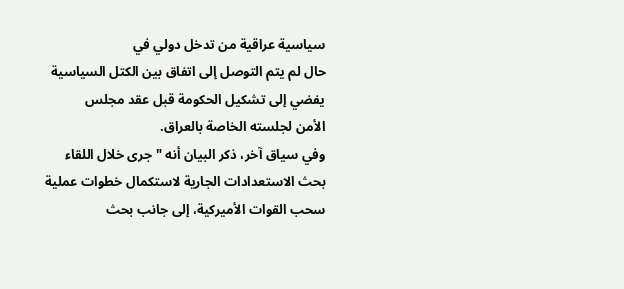سياسية عراقية من تدخل دولي في
حال لم يتم التوصل إلى اتفاق بين الكتل السياسية يفضي إلى تشكيل الحكومة قبل عقد مجلس
الأمن لجلسته الخاصة بالعراق.
وفي سياق آخر، ذكر البيان أنه "جرى خلال اللقاء
بحث الاستعدادات الجارية لاستكمال خطوات عملية سحب القوات الأميركية، إلى جانب بحث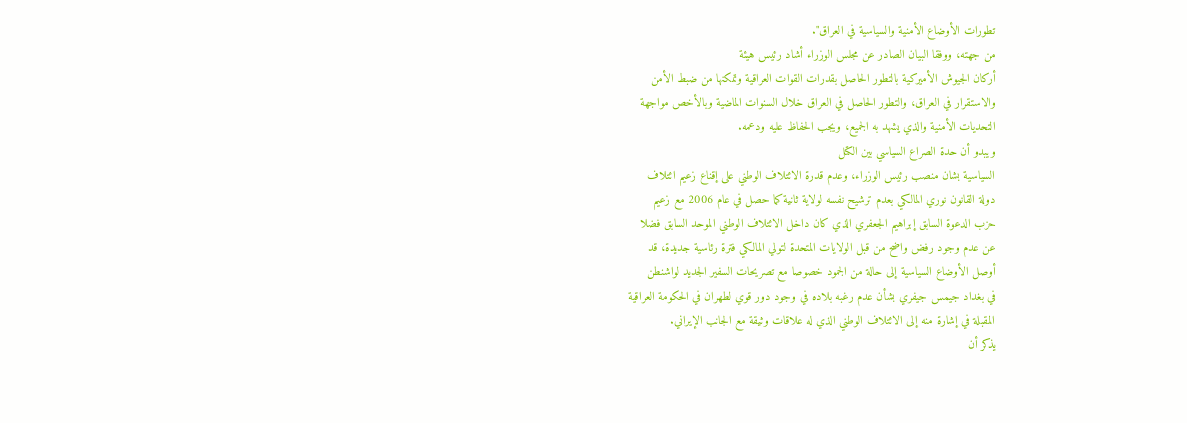تطورات الأوضاع الأمنية والسياسية في العراق".
من جهته، ووفقا البيان الصادر عن مجلس الوزراء أشاد رئيس هيئة
أركان الجيوش الأميركية بالتطور الحاصل بقدرات القوات العراقية وتمكنها من ضبط الأمن
والاستقرار في العراق، والتطور الحاصل في العراق خلال السنوات الماضية وبالأخص مواجهة
التحديات الأمنية والذي يشهد به الجميع، ويجب الحفاظ عليه ودعمه.
ويبدو أن حدة الصراع السياسي بين الكتل
السياسية بشان منصب رئيس الوزراء، وعدم قدرة الائتلاف الوطني على إقناع زعيم ائتلاف
دولة القانون نوري المالكي بعدم ترشيح نفسه لولاية ثانية كما حصل في عام 2006 مع زعيم
حزب الدعوة السابق إبراهيم الجعفري الذي كان داخل الائتلاف الوطني الموحد السابق فضلا
عن عدم وجود رفض واضح من قبل الولايات المتحدة لتولي المالكي فترة رئاسية جديدة، قد
أوصل الأوضاع السياسية إلى حالة من الجمود خصوصا مع تصريحات السفير الجديد لواشنطن
في بغداد جيمس جيفري بشأن عدم رغبه بلاده في وجود دور قوي لطهران في الحكومة العراقية
المقبلة في إشارة منه إلى الائتلاف الوطني الذي له علاقات وثيقة مع الجانب الإيراني.
يذكر أن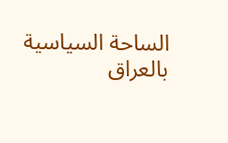الساحة السياسية بالعراق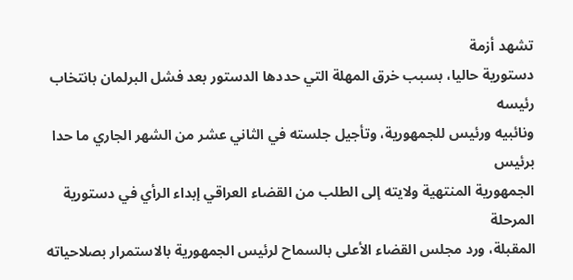تشهد أزمة
دستورية حاليا، بسبب خرق المهلة التي حددها الدستور بعد فشل البرلمان بانتخاب رئيسه
ونائبيه ورئيس للجمهورية، وتأجيل جلسته في الثاني عشر من الشهر الجاري ما حدا برئيس
الجمهورية المنتهية ولايته إلى الطلب من القضاء العراقي إبداء الرأي في دستورية المرحلة
المقبلة، ورد مجلس القضاء الأعلى بالسماح لرئيس الجمهورية بالاستمرار بصلاحياته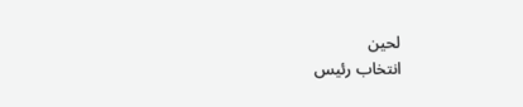لحين
انتخاب رئيس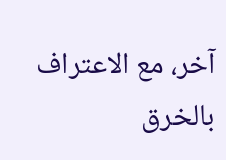آخر، مع الاعتراف بالخرق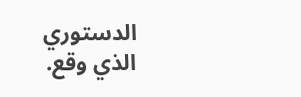الدستوري الذي وقع.